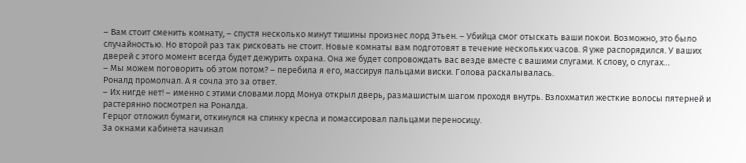– Вам стоит сменить комнату, – спустя несколько минут тишины произнес лорд Этьен. – Убийца смог отыскать ваши покои. Возможно, это было случайностью. Но второй раз так рисковать не стоит. Новые комнаты вам подготовят в течение нескольких часов. Я уже распорядился. У ваших дверей с этого момент всегда будет дежурить охрана. Она же будет сопровождать вас везде вместе с вашими слугами. К слову, о слугах…
– Мы можем поговорить об этом потом? – перебила я его, массируя пальцами виски. Голова раскалывалась.
Роналд промолчал. А я сочла это за ответ.
– Их нигде нет! – именно с этими словами лорд Монуа открыл дверь, размашистым шагом проходя внутрь. Взлохматил жесткие волосы пятерней и растерянно посмотрел на Роналда.
Герцог отложил бумаги, откинулся на спинку кресла и помассировал пальцами переносицу.
За окнами кабинета начинал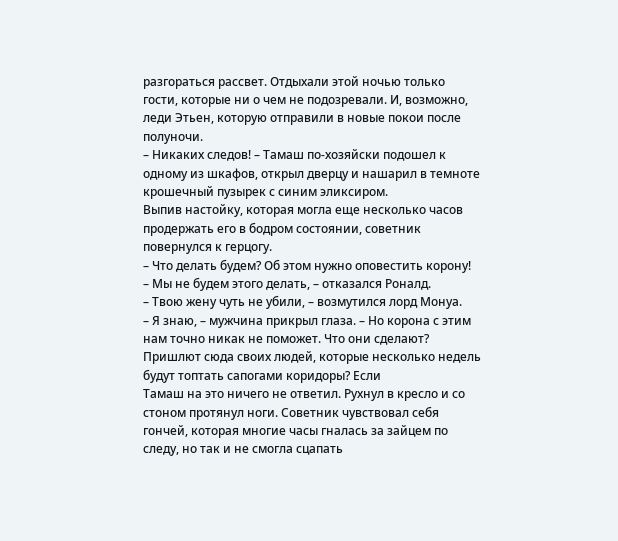разгораться рассвет. Отдыхали этой ночью только гости, которые ни о чем не подозревали. И, возможно, леди Этьен, которую отправили в новые покои после полуночи.
– Никаких следов! – Тамаш по-хозяйски подошел к одному из шкафов, открыл дверцу и нашарил в темноте крошечный пузырек с синим эликсиром.
Выпив настойку, которая могла еще несколько часов продержать его в бодром состоянии, советник повернулся к герцогу.
– Что делать будем? Об этом нужно оповестить корону!
– Мы не будем этого делать, – отказался Роналд.
– Твою жену чуть не убили, – возмутился лорд Монуа.
– Я знаю, – мужчина прикрыл глаза. – Но корона с этим нам точно никак не поможет. Что они сделают? Пришлют сюда своих людей, которые несколько недель будут топтать сапогами коридоры? Если
Тамаш на это ничего не ответил. Рухнул в кресло и со стоном протянул ноги. Советник чувствовал себя гончей, которая многие часы гналась за зайцем по следу, но так и не смогла сцапать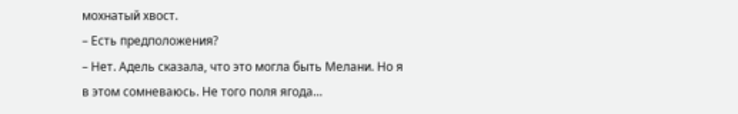мохнатый хвост.
– Есть предположения?
– Нет. Адель сказала, что это могла быть Мелани. Но я в этом сомневаюсь. Не того поля ягода…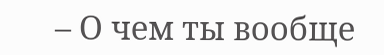– О чем ты вообще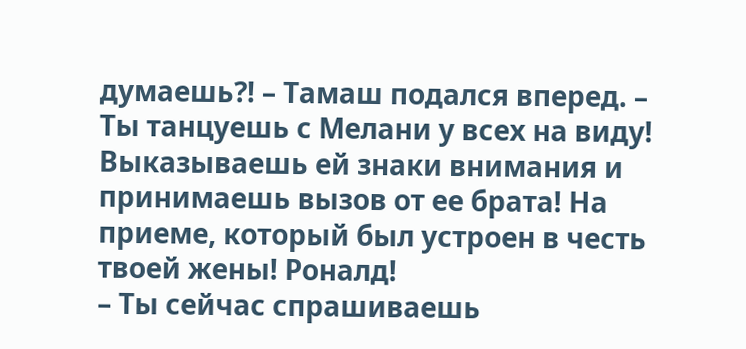думаешь?! – Тамаш подался вперед. – Ты танцуешь с Мелани у всех на виду! Выказываешь ей знаки внимания и принимаешь вызов от ее брата! На приеме, который был устроен в честь твоей жены! Роналд!
– Ты сейчас спрашиваешь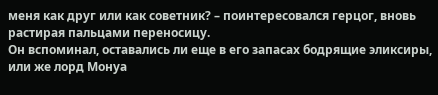меня как друг или как советник? – поинтересовался герцог, вновь растирая пальцами переносицу.
Он вспоминал, оставались ли еще в его запасах бодрящие эликсиры, или же лорд Монуа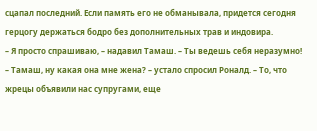сцапал последний. Если память его не обманывала, придется сегодня герцогу держаться бодро без дополнительных трав и индовира.
– Я просто спрашиваю, – надавил Тамаш. – Ты ведешь себя неразумно!
– Тамаш, ну какая она мне жена? – устало спросил Роналд. – То, что жрецы объявили нас супругами, еще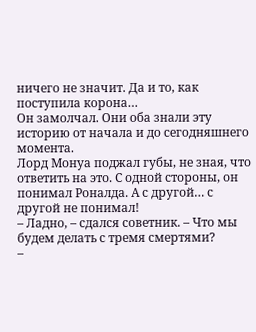ничего не значит. Да и то, как поступила корона…
Он замолчал. Они оба знали эту историю от начала и до сегодняшнего момента.
Лорд Монуа поджал губы, не зная, что ответить на это. С одной стороны, он понимал Роналда. А с другой… с другой не понимал!
– Ладно, – сдался советник. – Что мы будем делать с тремя смертями?
–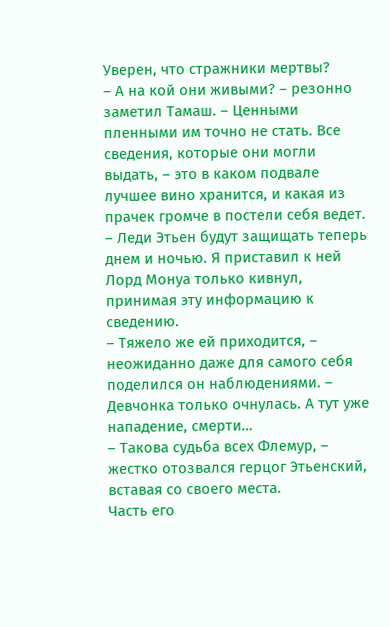Уверен, что стражники мертвы?
– А на кой они живыми? – резонно заметил Тамаш. – Ценными пленными им точно не стать. Все сведения, которые они могли выдать, – это в каком подвале лучшее вино хранится, и какая из прачек громче в постели себя ведет.
– Леди Этьен будут защищать теперь днем и ночью. Я приставил к ней
Лорд Монуа только кивнул, принимая эту информацию к сведению.
– Тяжело же ей приходится, – неожиданно даже для самого себя поделился он наблюдениями. – Девчонка только очнулась. А тут уже нападение, смерти…
– Такова судьба всех Флемур, – жестко отозвался герцог Этьенский, вставая со своего места.
Часть его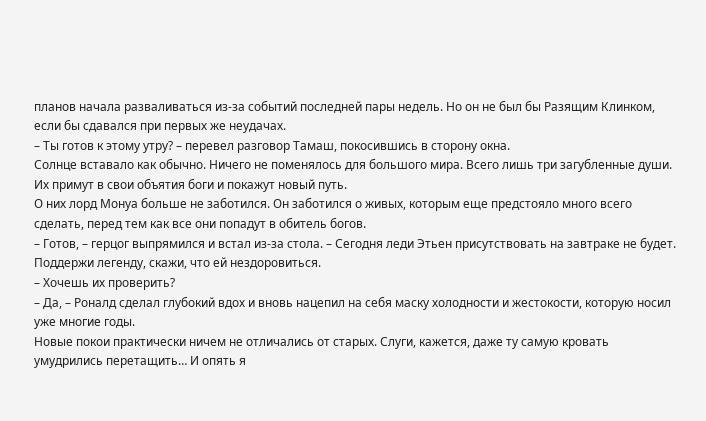планов начала разваливаться из-за событий последней пары недель. Но он не был бы Разящим Клинком, если бы сдавался при первых же неудачах.
– Ты готов к этому утру? – перевел разговор Тамаш, покосившись в сторону окна.
Солнце вставало как обычно. Ничего не поменялось для большого мира. Всего лишь три загубленные души. Их примут в свои объятия боги и покажут новый путь.
О них лорд Монуа больше не заботился. Он заботился о живых, которым еще предстояло много всего сделать, перед тем как все они попадут в обитель богов.
– Готов, – герцог выпрямился и встал из-за стола. – Сегодня леди Этьен присутствовать на завтраке не будет. Поддержи легенду, скажи, что ей нездоровиться.
– Хочешь их проверить?
– Да, – Роналд сделал глубокий вдох и вновь нацепил на себя маску холодности и жестокости, которую носил уже многие годы.
Новые покои практически ничем не отличались от старых. Слуги, кажется, даже ту самую кровать умудрились перетащить… И опять я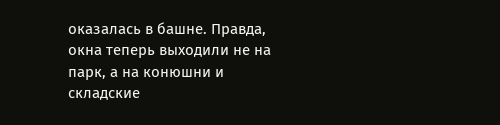оказалась в башне. Правда, окна теперь выходили не на парк, а на конюшни и складские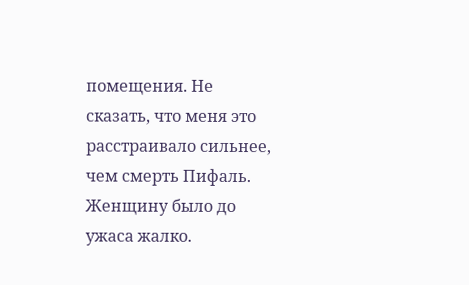помещения. Не сказать, что меня это расстраивало сильнее, чем смерть Пифаль. Женщину было до ужаса жалко.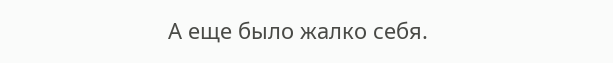А еще было жалко себя.